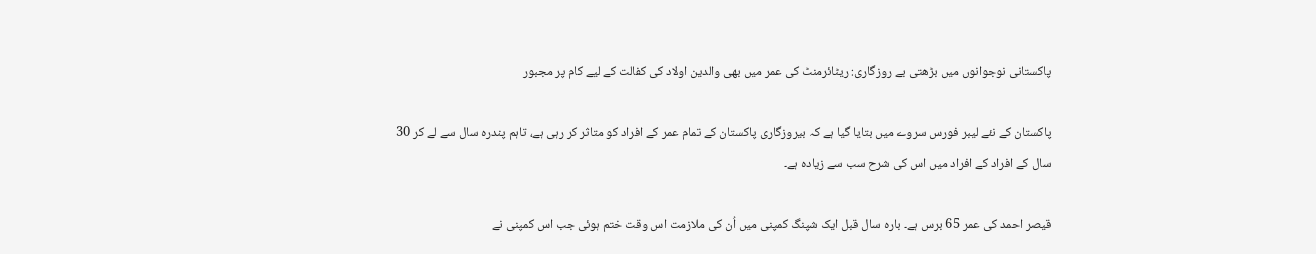پاکستانی نوجوانوں میں بڑھتی بے روزگاری: ریٹائرمنٹ کی عمر میں بھی والدین اولاد کی کفالت کے لیے کام پر مجبور

پاکستان کے نئے لیبر فورس سروے میں بتایا گیا ہے کہ بیروزگاری پاکستان کے تمام عمر کے افراد کو متاثر کر رہی ہے، تاہم پندرہ سال سے لے کر 30 سال کے افراد کے افراد میں اس کی شرح سب سے زیادہ ہے۔

قیصر احمد کی عمر 65 برس ہے۔ بارہ سال قبل ایک شپنگ کمپنی میں اُن کی ملازمت اس وقت ختم ہوئی جب اس کمپنی نے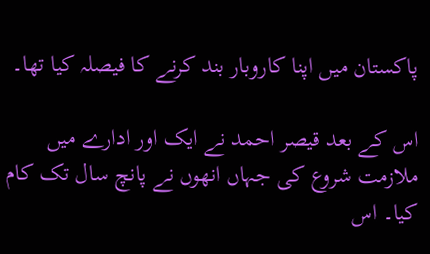پاکستان میں اپنا کاروبار بند کرنے کا فیصلہ کیا تھا۔

اس کے بعد قیصر احمد نے ایک اور ادارے میں ملازمت شروع کی جہاں انھوں نے پانچ سال تک کام کیا۔ اس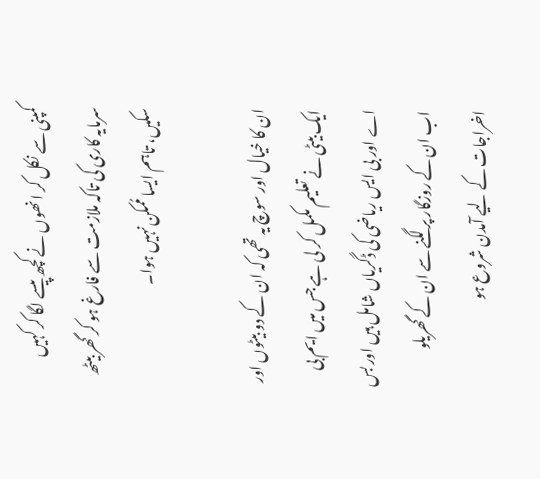کمپنی سے نکل کر انھوں نے کچھ پیسے لگا کر کہیں سرمایہ کاری کی تاکہ ملازمت سے فارغ ہو کر گھر بیٹھ سکیں، تاہم ایسا مُمکن نہیں ہوا۔

ان کا خیال اور سوچ یہ تھی کہ ان کے دو بیٹوں اور ایک بیٹی نے تعلیم مکمل کر لی ہے جس میں ایم بی اے اور بی ایس ریاضی کی ڈگریاں شامل ہیں اور بس اب ان کے روزگار پر لگنے سے ان کے گھریلو اخراجات کے لیے آمدن شروع ہو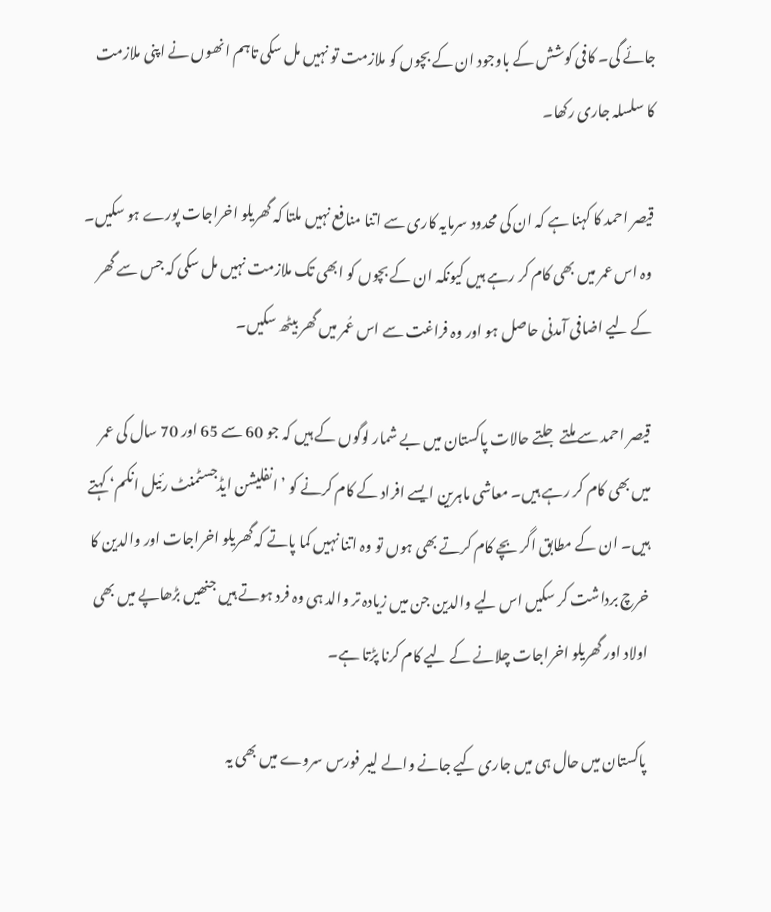جائے گی۔ کافی کوشش کے باوجود ان کے بچوں کو ملازمت تو نہیں مل سکی تاہم انھوں نے اپنی ملازمت کا سلسلہ جاری رکھا۔

قیصر احمد کا کہنا ہے کہ ان کی محدود سرمایہ کاری سے اتنا منافع نہیں ملتا کہ گھریلو اخراجات پورے ہو سکیں۔ وہ اس عمر میں بھی کام کر رہے ہیں کیونکہ ان کے بچوں کو ابھی تک ملازمت نہیں مل سکی کہ جس سے گھر کے لیے اضافی آمدنی حاصل ہو اور وہ فراغت سے اس عُمر میں گھر بیٹھ سکیں۔

قیصر احمد سے ملتے جلتے حالات پاکستان میں بے شمار لوگوں کے ہیں کہ جو 60 سے 65 اور 70 سال کی عمر میں بھی کام کر رہے ہیں۔ معاشی ماہرین ایسے افراد کے کام کرنے کو ’انفلیشن ایڈجسٹمنٹ رئیل انکم‘ کہتے ہیں۔ ان کے مطابق اگر بچے کام کرتے بھی ہوں تو وہ اتنا نہیں کما پاتے کہ گھریلو اخراجات اور والدین کا خرچ برداشت کر سکیں اس لیے والدین جن میں زیادہ تر والد ہی وہ فرد ہوتے ہیں جنھیں بڑھاپے میں بھی اولاد اور گھریلو اخراجات چلانے کے لیے کام کرنا پڑتا ہے۔

پاکستان میں حال ہی میں جاری کیے جانے والے لیبر فورس سروے میں بھی یہ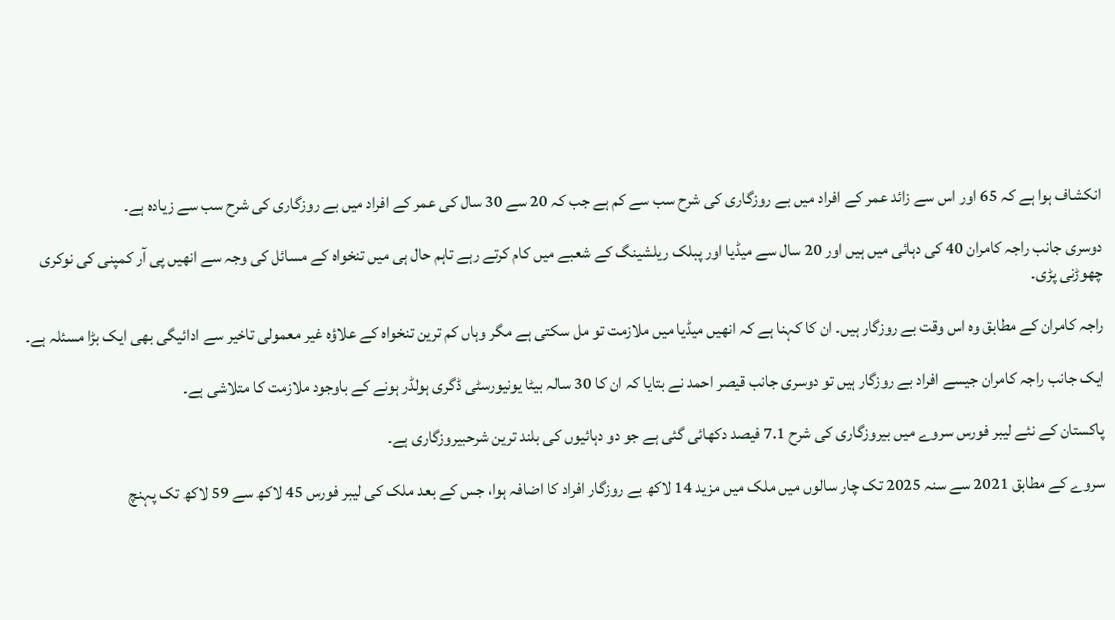انکشاف ہوا ہے کہ 65 اور اس سے زائد عمر کے افراد میں بے روزگاری کی شرح سب سے کم ہے جب کہ 20 سے 30 سال کی عمر کے افراد میں بے روزگاری کی شرح سب سے زیادہ ہے۔

دوسری جانب راجہ کامران 40 کی دہائی میں ہیں اور 20 سال سے میڈیا اور پبلک ریلشینگ کے شعبے میں کام کرتے رہے تاہم حال ہی میں تنخواہ کے مسائل کی وجہ سے انھیں پی آر کمپنی کی نوکری چھوڑنی پڑی۔

راجہ کامران کے مطابق وہ اس وقت بے روزگار ہیں۔ ان کا کہنا ہے کہ انھیں میڈیا میں ملازمت تو مل سکتی ہے مگر وہاں کم ترین تنخواہ کے علاؤہ غیر معمولی تاخیر سے ادائیگی بھی ایک بڑا مسئلہ ہے۔

ایک جانب راجہ کامران جیسے افراد بے روزگار ہیں تو دوسری جانب قیصر احمد نے بتایا کہ ان کا 30 سالہ بیٹا یونیورسٹی ڈگری ہولڈر ہونے کے باوجود ملازمت کا متلاشی ہے۔

پاکستان کے نئے لیبر فورس سروے میں بیروزگاری کی شرح 7.1 فیصد دکھائی گئی ہے جو دو دہائیوں کی بلند ترین شرحبیروزگاری ہے۔

سروے کے مطابق 2021 سے سنہ 2025 تک چار سالوں میں ملک میں مزید 14 لاکھ بے روزگار افراد کا اضافہ ہوا، جس کے بعد ملک کی لیبر فورس 45 لاکھ سے 59 لاکھ تک پہنچ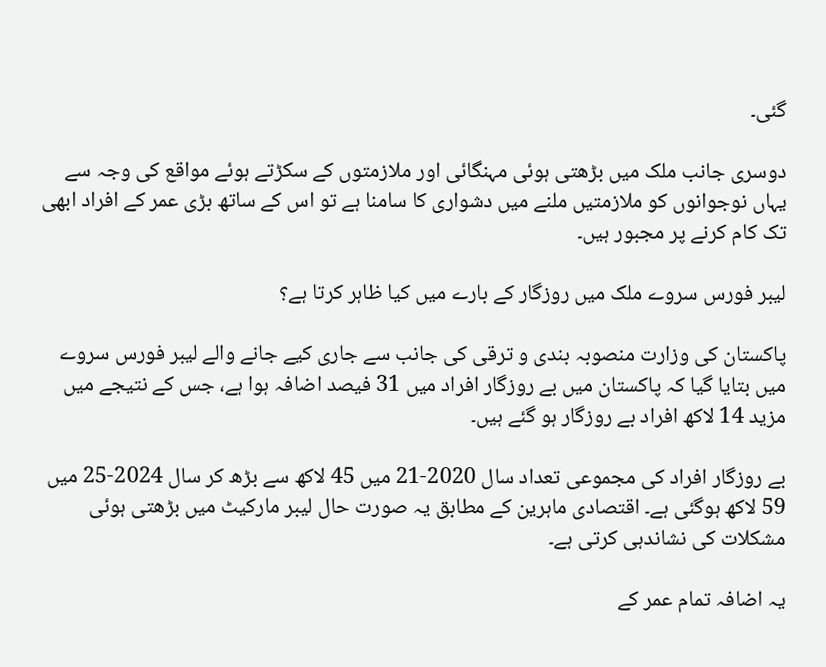گئی۔

دوسری جانب ملک میں بڑھتی ہوئی مہنگائی اور ملازمتوں کے سکڑتے ہوئے مواقع کی وجہ سے یہاں نوجوانوں کو ملازمتیں ملنے میں دشواری کا سامنا ہے تو اس کے ساتھ بڑی عمر کے افراد ابھی تک کام کرنے پر مجبور ہیں۔

لیبر فورس سروے ملک میں روزگار کے بارے میں کیا ظاہر کرتا ہے؟

پاکستان کی وزارت منصوبہ بندی و ترقی کی جانب سے جاری کیے جانے والے لیبر فورس سروے میں بتایا گیا کہ پاکستان میں بے روزگار افراد میں 31 فیصد اضافہ ہوا ہے، جس کے نتیجے میں مزید 14 لاکھ افراد بے روزگار ہو گئے ہیں۔

بے روزگار افراد کی مجموعی تعداد سال 2020-21 میں 45 لاکھ سے بڑھ کر سال 2024-25 میں 59 لاکھ ہوگئی ہے۔ اقتصادی ماہرین کے مطابق یہ صورت حال لیبر مارکیٹ میں بڑھتی ہوئی مشکلات کی نشاندہی کرتی ہے۔

یہ اضافہ تمام عمر کے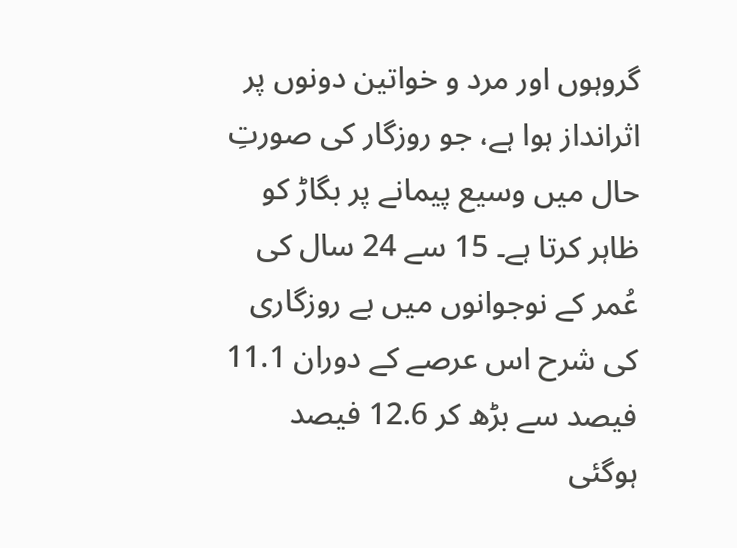گروہوں اور مرد و خواتین دونوں پر اثرانداز ہوا ہے، جو روزگار کی صورتِ حال میں وسیع پیمانے پر بگاڑ کو ظاہر کرتا ہے۔ 15 سے 24 سال کی عُمر کے نوجوانوں میں بے روزگاری کی شرح اس عرصے کے دوران 11.1 فیصد سے بڑھ کر 12.6 فیصد ہوگئی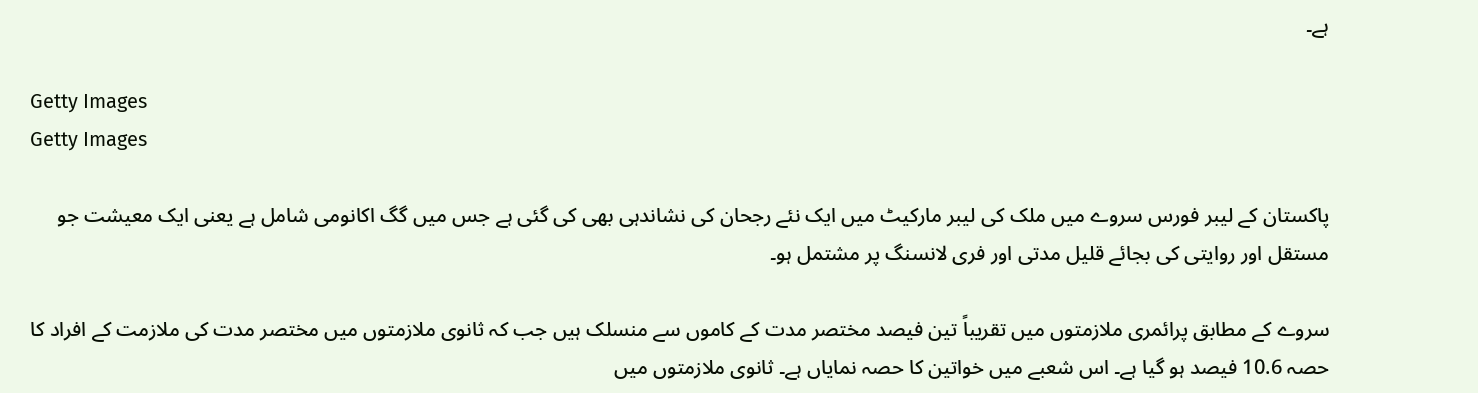ہے۔

Getty Images
Getty Images

پاکستان کے لیبر فورس سروے میں ملک کی لیبر مارکیٹ میں ایک نئے رجحان کی نشاندہی بھی کی گئی ہے جس میں گگ اکانومی شامل ہے یعنی ایک معیشت جو مستقل اور روایتی کی بجائے قلیل مدتی اور فری لانسنگ پر مشتمل ہو۔

سروے کے مطابق پرائمری ملازمتوں میں تقریباً تین فیصد مختصر مدت کے کاموں سے منسلک ہیں جب کہ ثانوی ملازمتوں میں مختصر مدت کی ملازمت کے افراد کا حصہ 10.6 فیصد ہو گیا ہے۔ اس شعبے میں خواتین کا حصہ نمایاں ہے۔ ثانوی ملازمتوں میں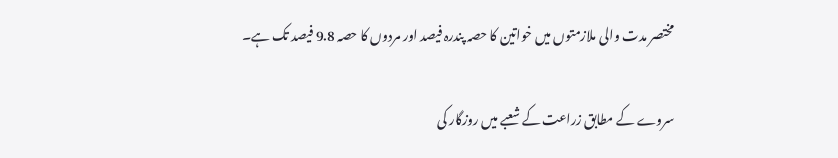مختصر مدت والی ملازمتوں میں خواتین کا حصہ پندرہ فیصد اور مردوں کا حصہ 9.8 فیصد تک ہے۔

سروے کے مطابق زراعت کے شعبے میں روزگار کی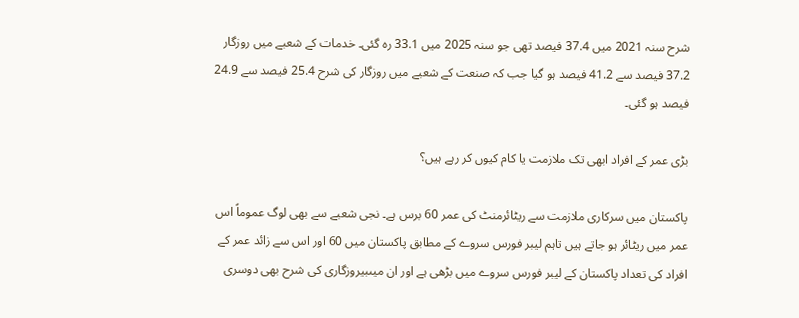شرح سنہ 2021 میں 37.4 فیصد تھی جو سنہ 2025 میں 33.1 رہ گئی۔ خدمات کے شعبے میں روزگار 37.2 فیصد سے 41.2 فیصد ہو گیا جب کہ صنعت کے شعبے میں روزگار کی شرح 25.4 فیصد سے 24.9 فیصد ہو گئی۔

بڑی عمر کے افراد ابھی تک ملازمت یا کام کیوں کر رہے ہیں؟

پاکستان میں سرکاری ملازمت سے ریٹائرمنٹ کی عمر 60 برس ہے۔ نجی شعبے سے بھی لوگ عموماً اس عمر میں ریٹائر ہو جاتے ہیں تاہم لیبر فورس سروے کے مطابق پاکستان میں 60 اور اس سے زائد عمر کے افراد کی تعداد پاکستان کے لیبر فورس سروے میں بڑھی ہے اور ان میںبیروزگاری کی شرح بھی دوسری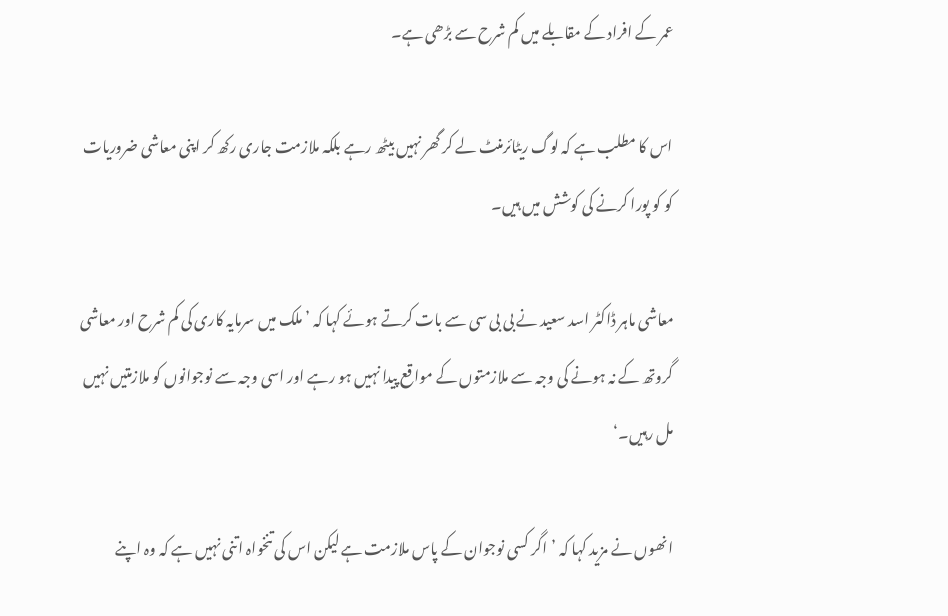عمر کے افراد کے مقابلے میں کم شرح سے بڑھی ہے۔

اس کا مطلب ہے کہ لوگ ریٹائرمنٹ لے کر گھر نہیں بیٹھ رہے بلکہ ملازمت جاری رکھ کر اپنی معاشی ضروریات کو کو پورا کرنے کی کوشش میں ہیں۔

معاشی ماہر ڈاکٹر اسد سعید نے بی بی سی سے بات کرتے ہوئے کہا کہ ’ملک میں سرمایہ کاری کی کم شرح اور معاشی گروتھ کے نہ ہونے کی وجہ سے ملازمتوں کے مواقع پیدا نہیں ہو رہے اور اسی وجہ سے نوجوانوں کو ملازمتیں نہیں مل رہیں۔‘

انھوں نے مزید کہا کہ ’اگر کسی نوجوان کے پاس ملازمت ہے لیکن اس کی تنخواہ اتنی نہیں ہے کہ وہ اپنے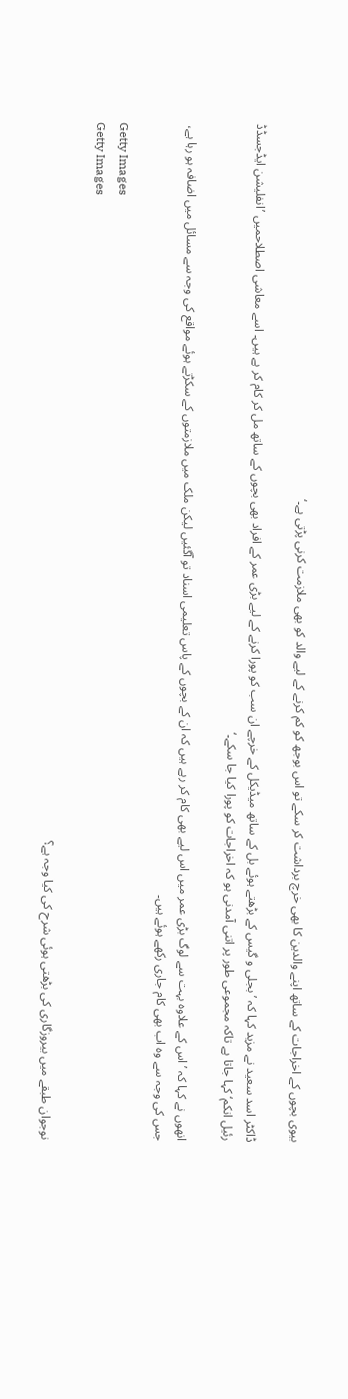بیوی بچوں کے اخراجات کے ساتھ اپنے والدین کا بھی خرچ برداشت کر سکے تو اس بوجھ کو کم کرنے کے لیے والد کو بھی ملازمت کرنی پڑتی ہے۔‘

ڈاکٹر اسد سعید نے مزید کہا کہ ’بجلی و گیس کے بڑھتے ہوئے بل کے ساتھ میڈیکل کے خرچے ان سب کو پورا کرنے کے لیے بڑی عمر کے افراد بھی بچوں کے ساتھ مل کر کام کر ہے ہیں۔ اسے معاشی اصطلاحمیں ’انفلیشن ایڈجسڈڈ رئیل انکم‘ کہا جاتا ہے تاکہ مجموعی طور پر اتنی آمدنی ہو کہ اخراجات کو پورا کیا جا سکے۔‘

انھوں نے کہا کہ ’اس کے علاوہ بہت سے لوگ بڑی عمر میں اس لیے بھی کام کر رہے ہیں کہ ان کے بچوں کے پاس تعلیمی اسناد تو آگئیں لیکن ملک میں ملازمتوں کے سکڑتے ہوئے مواقع کی وجہ سے مسائل میں اضافہ ہو رہا ہے، جس کی وجہ سے وہ اب بھی کام جاری رکھے ہوئے ہیں۔

Getty Images
Getty Images

نوجوان طبقے میں بیروزگاری کی بڑھتی ہوئی شرح کی کیا وجہ ہے؟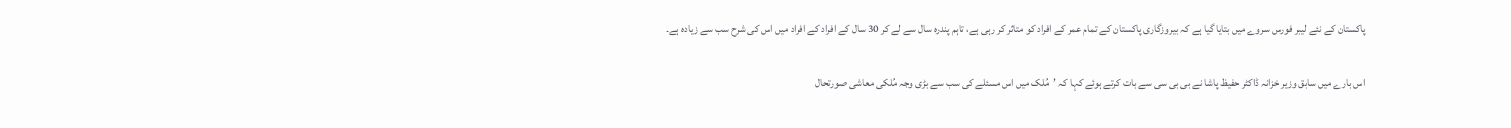پاکستان کے نئے لیبر فورس سروے میں بتایا گیا ہے کہ بیروزگاری پاکستان کے تمام عمر کے افراد کو متاثر کر رہی ہے، تاہم پندرہ سال سے لے کر 30 سال کے افراد کے افراد میں اس کی شرح سب سے زیادہ ہے۔

اس بارے میں سابق وزیر خزانہ ڈاکٹر حفیظ پاشا نے بی بی سی سے بات کرتے ہوئے کہا کہ ’مُلک میں اس مسئلے کی سب سے بڑی وجہ مُلکی معاشی صورتحال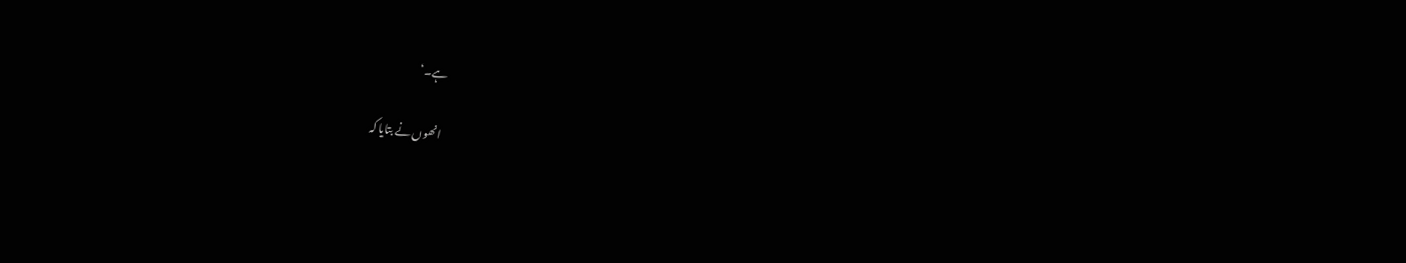ہے۔‘

انھوں نے بتایا کہ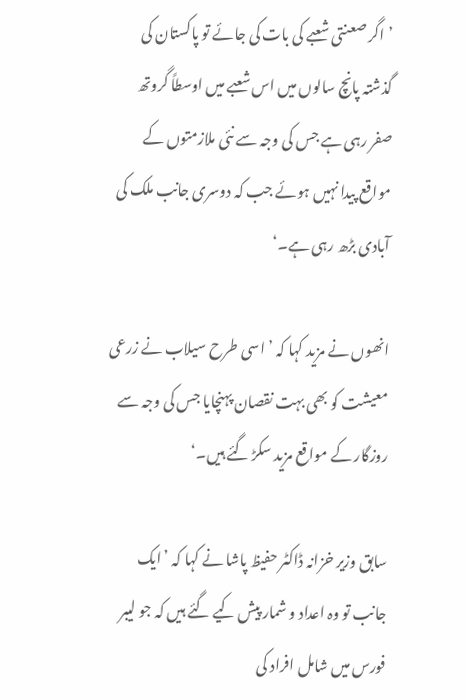’اگر صعنتی شعبے کی بات کی جائے تو پاکستان کی گذشتہ پانچ سالوں میں اس شعبے میں اوسطاً گروتھ صفر رہی ہے جس کی وجہ سے نئی ملازمتوں کے مواقع پیدا نہیں ہوئے جب کہ دوسری جانب ملک کی آبادی بڑھ رہی ہے۔‘

انھوں نے مزید کہا کہ ’اسی طرح سیلاب نے زرعی معیشت کو بھی بہت نقصان پہنچایا جس کی وجہ سے روزگار کے مواقع مزید سکڑ گئے ہیں۔‘

سابق وزیر خزانہ ڈاکٹر حفیظ پاشا نے کہا کہ ’ایک جانب تو وہ اعداد و شمار پیش کیے گئے ہیں کہ جو لیبر فورس میں شامل افراد کی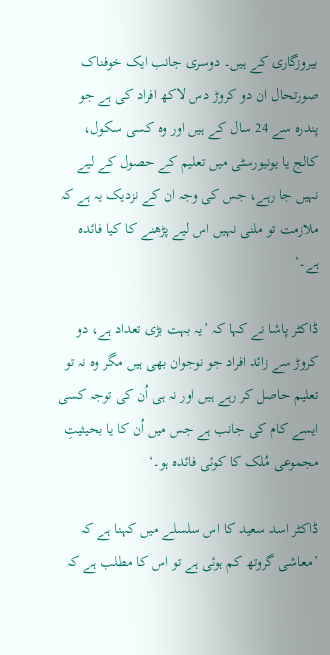بیروزگاری کے ہیں۔ دوسری جانب ایک خوفناک صورتحال ان دو کروڑ دس لاکھ افراد کی ہے جو پندرہ سے 24 سال کے ہیں اور وہ کسی سکول، کالج یا یونیورسٹی میں تعلیم کے حصول کے لیے نہیں جا رہے، جس کی وجہ ان کے نزدیک یہ ہے کہ ملازمت تو ملنی نہیں اس لیے پڑھنے کا کیا فائدہ ہے۔‘

ڈاکٹر پاشا نے کہا کہ ’یہ بہت بڑی تعداد ہے، دو کروڑ سے زائد افراد جو نوجوان بھی ہیں مگر وہ نہ تو تعلیم حاصل کر رہے ہیں اور نہ ہی اُن کی توجہ کسی ایسے کام کی جانب ہے جس میں اُن کا یا بحیثیتِ مجموعی مُلک کا کوئی فائدہ ہو۔‘

ڈاکٹر اسد سعید کا اس سلسلے میں کہنا ہے کہ ’معاشی گروتھ کم ہوئی ہے تو اس کا مطلب ہے کہ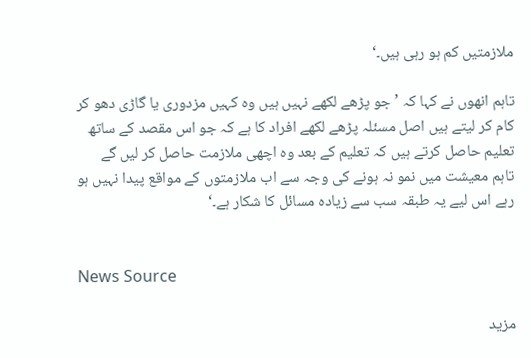ملازمتیں کم ہو رہی ہیں۔‘

تاہم انھوں نے کہا کہ ’جو پڑھے لکھے نہیں ہیں وہ کہیں مزدوری یا گاڑی دھو کر کام کر لیتے ہیں اصل مسئلہ پڑھے لکھے افراد کا ہے کہ جو اس مقصد کے ساتھ تعلیم حاصل کرتے ہیں کہ تعلیم کے بعد وہ اچھی ملازمت حاصل کر لیں گے تاہم معیشت میں نمو نہ ہونے کی وجہ سے اب ملازمتوں کے مواقع پیدا نہیں ہو رہے اس لیے یہ طبقہ سب سے زیادہ مسائل کا شکار ہے۔‘


News Source

مزید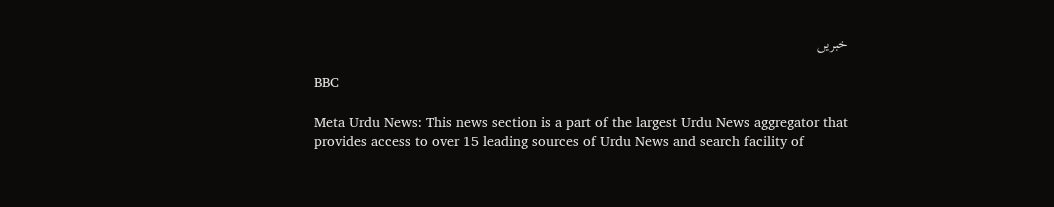خبریں

BBC

Meta Urdu News: This news section is a part of the largest Urdu News aggregator that provides access to over 15 leading sources of Urdu News and search facility of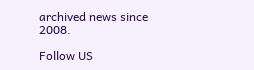archived news since 2008.

Follow US